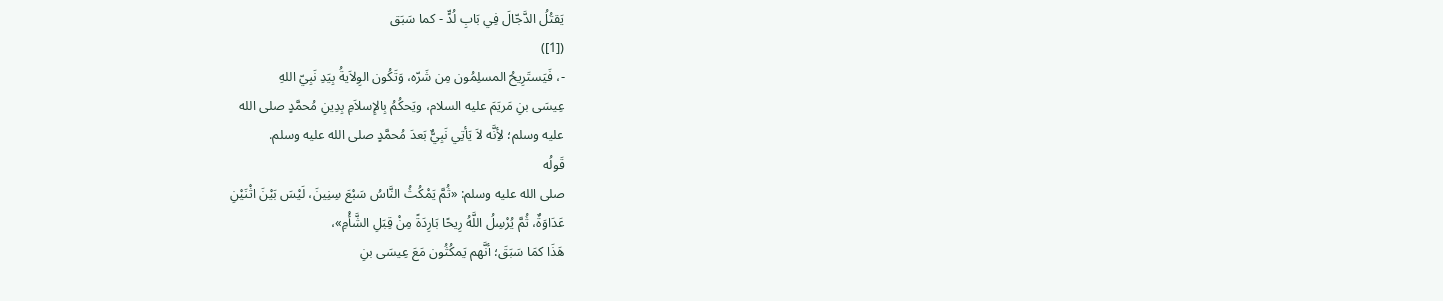يَقتُلُ الدَّجّالَ فِي بَابِ لُدٍّ - كما سَبَق
([1])
-، فَيَستَرِيحُ المسلِمُون مِن شَرّه، وَتَكُون الوِلاَيةُ بِيَدِ نَبِيّ اللهِ
عِيسَى بنِ مَريَمَ عليه السلام، ويَحكُمُ بِالإِسلاَمِ بِدِينِ مُحمَّدٍ صلى الله
عليه وسلم؛ لأِنَّه لاَ يَأتِي نَبِيٌّ بَعدَ مُحمَّدٍ صلى الله عليه وسلم.
قَولُه
صلى الله عليه وسلم: «ثُمَّ يَمْكُثُ النَّاسُ سَبْعَ سِنِينَ، لَيْسَ بَيْنَ اثْنَيْنِ
عَدَاوَةٌ، ثُمَّ يُرْسِلُ اللَّهُ رِيحًا بَارِدَةً مِنْ قِبَلِ الشَّأْمِ»،
هَذَا كمَا سَبَقَ؛ أنَّهم يَمكُثُون مَعَ عِيسَى بنِ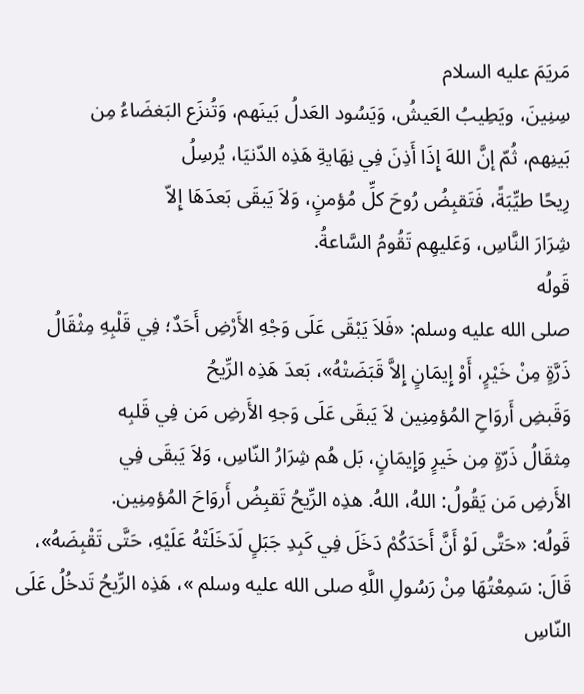مَريَمَ عليه السلام
سِنِينَ، ويَطِيبُ العَيشُ، وَيَسُود العَدلُ بَينَهم، وَتُنزَع البَغضَاءُ مِن
بَينِهم، ثُمّ إنَّ اللهَ إِذَا أَذِنَ فِي نِهَايةِ هَذِه الدّنيَا، يُرسِلُ
رِيحًا طيِّبَةً، فَتَقبِضُ رُوحَ كلِّ مُؤمنٍ، وَلاَ يَبقَى بَعدَهَا إِلاّ
شِرَارَ النَّاسِ، وَعَليهِم تَقُومُ السَّاعةُ.
قَولُه
صلى الله عليه وسلم: «فَلاَ يَبْقَى عَلَى وَجْهِ الأَرْضِ أَحَدٌ؛ فِي قَلْبِهِ مِثْقَالُ
ذَرَّةٍ مِنْ خَيْرٍ، أَوْ إِيمَانٍ إِلاَّ قَبَضَتْهُ»، بَعدَ هَذِه الرِّيحُ
وَقَبضِ أَروَاحِ المُؤمِنِين لاَ يَبقَى عَلَى وَجهِ الأَرضِ مَن فِي قَلبِه
مِثقَالُ ذَرّةٍ مِن خَيرٍ وَإِيمَانٍ، بَل هُم شِرَارُ النّاسِ، وَلاَ يَبقَى فِي
الأَرضِ مَن يَقُولُ: اللهُ، اللهُ. هذِه الرِّيحُ تَقبِضُ أَروَاحَ المُؤمِنِين.
قَولُه: «حَتَّى لَوْ أَنَّ أَحَدَكُمْ دَخَلَ فِي كَبِدِ جَبَلٍ لَدَخَلَتْهُ عَلَيْهِ، حَتَّى تَقْبِضَهُ»، قَالَ: سَمِعْتُهَا مِنْ رَسُولِ اللَّهِ صلى الله عليه وسلم »، هَذِه الرِّيحُ تَدخُلُ عَلَى النّاسِ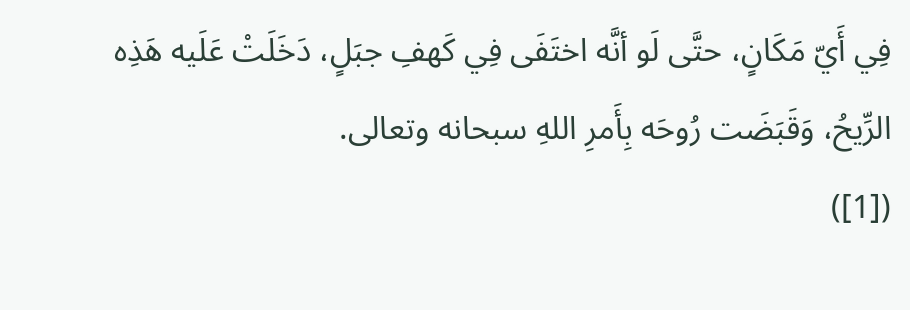فِي أَيّ مَكَانٍ، حتَّى لَو أنَّه اختَفَى فِي كَهفِ جبَلٍ، دَخَلَتْ عَلَيه هَذِه الرِّيحُ، وَقَبَضَت رُوحَه بِأَمرِ اللهِ سبحانه وتعالى.
([1])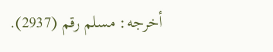أخرجه: مسلم رقم (2937).